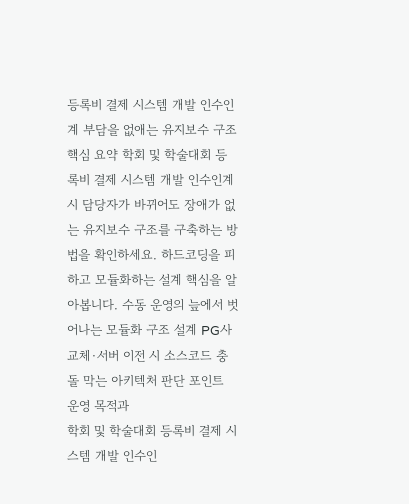등록비 결제 시스템 개발 인수인계 부담을 없애는 유지보수 구조
핵심 요약 학회 및 학술대회 등록비 결제 시스템 개발 인수인계 시 담당자가 바뀌어도 장애가 없는 유지보수 구조를 구축하는 방법을 확인하세요. 하드코딩을 피하고 모듈화하는 설계 핵심을 알아봅니다. 수동 운영의 늪에서 벗어나는 모듈화 구조 설계 PG사 교체·서버 이전 시 소스코드 충돌 막는 아키텍처 판단 포인트 운영 목적과
학회 및 학술대회 등록비 결제 시스템 개발 인수인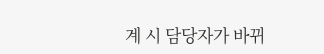계 시 담당자가 바뀌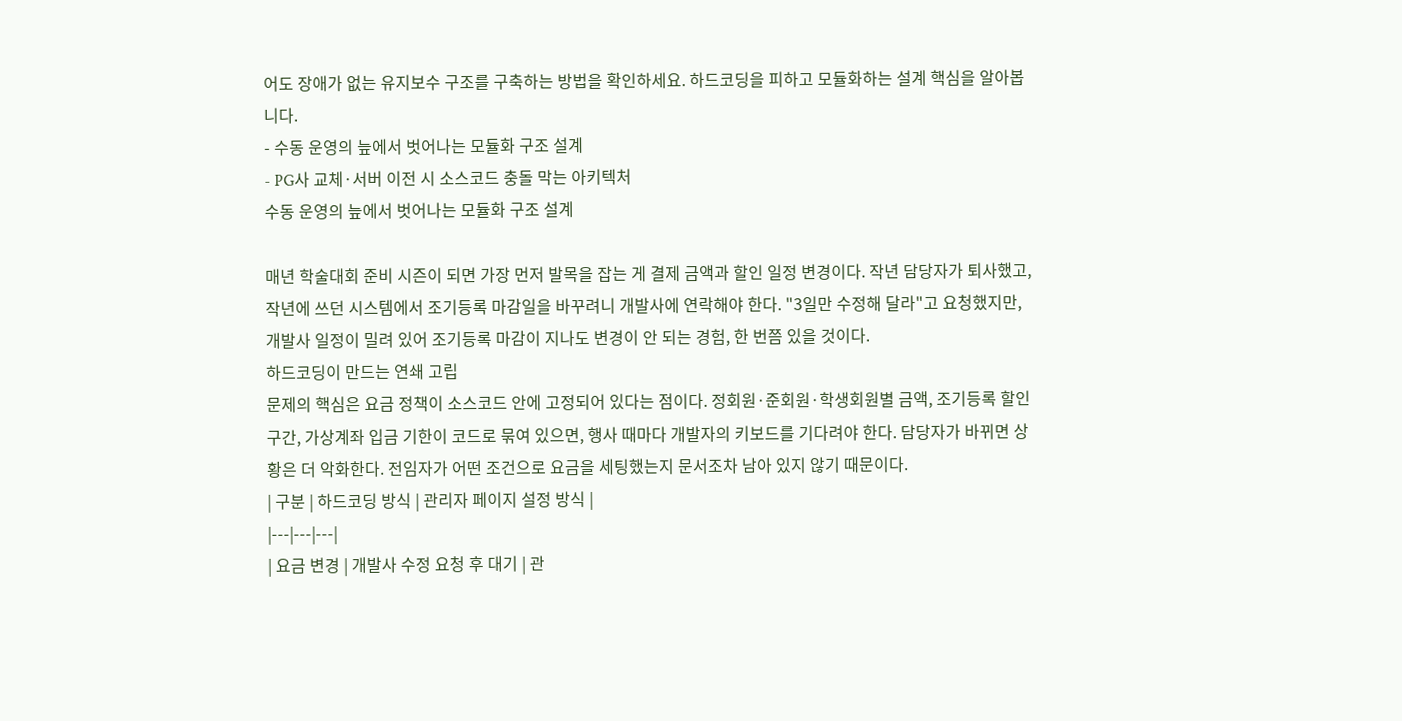어도 장애가 없는 유지보수 구조를 구축하는 방법을 확인하세요. 하드코딩을 피하고 모듈화하는 설계 핵심을 알아봅니다.
- 수동 운영의 늪에서 벗어나는 모듈화 구조 설계
- PG사 교체·서버 이전 시 소스코드 충돌 막는 아키텍처
수동 운영의 늪에서 벗어나는 모듈화 구조 설계

매년 학술대회 준비 시즌이 되면 가장 먼저 발목을 잡는 게 결제 금액과 할인 일정 변경이다. 작년 담당자가 퇴사했고, 작년에 쓰던 시스템에서 조기등록 마감일을 바꾸려니 개발사에 연락해야 한다. "3일만 수정해 달라"고 요청했지만, 개발사 일정이 밀려 있어 조기등록 마감이 지나도 변경이 안 되는 경험, 한 번쯤 있을 것이다.
하드코딩이 만드는 연쇄 고립
문제의 핵심은 요금 정책이 소스코드 안에 고정되어 있다는 점이다. 정회원·준회원·학생회원별 금액, 조기등록 할인 구간, 가상계좌 입금 기한이 코드로 묶여 있으면, 행사 때마다 개발자의 키보드를 기다려야 한다. 담당자가 바뀌면 상황은 더 악화한다. 전임자가 어떤 조건으로 요금을 세팅했는지 문서조차 남아 있지 않기 때문이다.
| 구분 | 하드코딩 방식 | 관리자 페이지 설정 방식 |
|---|---|---|
| 요금 변경 | 개발사 수정 요청 후 대기 | 관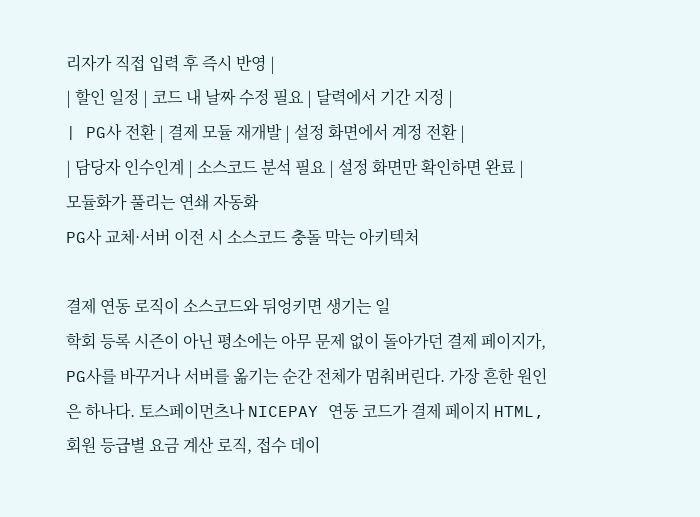리자가 직접 입력 후 즉시 반영 |
| 할인 일정 | 코드 내 날짜 수정 필요 | 달력에서 기간 지정 |
| PG사 전환 | 결제 모듈 재개발 | 설정 화면에서 계정 전환 |
| 담당자 인수인계 | 소스코드 분석 필요 | 설정 화면만 확인하면 완료 |
모듈화가 풀리는 연쇄 자동화
PG사 교체·서버 이전 시 소스코드 충돌 막는 아키텍처

결제 연동 로직이 소스코드와 뒤엉키면 생기는 일
학회 등록 시즌이 아닌 평소에는 아무 문제 없이 돌아가던 결제 페이지가, PG사를 바꾸거나 서버를 옮기는 순간 전체가 멈춰버린다. 가장 흔한 원인은 하나다. 토스페이먼츠나 NICEPAY 연동 코드가 결제 페이지 HTML, 회원 등급별 요금 계산 로직, 접수 데이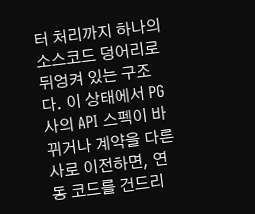터 처리까지 하나의 소스코드 덩어리로 뒤엉켜 있는 구조다. 이 상태에서 PG사의 API 스펙이 바뀌거나 계약을 다른사로 이전하면, 연동 코드를 건드리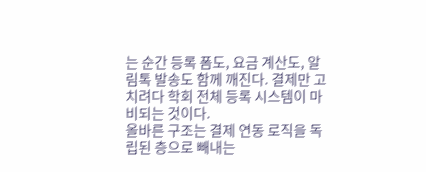는 순간 등록 폼도, 요금 계산도, 알림톡 발송도 함께 깨진다. 결제만 고치려다 학회 전체 등록 시스템이 마비되는 것이다.
올바른 구조는 결제 연동 로직을 독립된 층으로 빼내는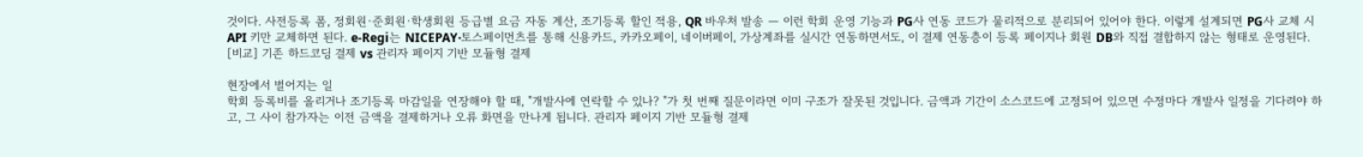것이다. 사전등록 폼, 정회원·준회원·학생회원 등급별 요금 자동 계산, 조기등록 할인 적용, QR 바우처 발송 — 이런 학회 운영 기능과 PG사 연동 코드가 물리적으로 분리되어 있어야 한다. 이렇게 설계되면 PG사 교체 시 API 키만 교체하면 된다. e-Regi는 NICEPAY·토스페이먼츠를 통해 신용카드, 카카오페이, 네이버페이, 가상계좌를 실시간 연동하면서도, 이 결제 연동층이 등록 페이지나 회원 DB와 직접 결합하지 않는 형태로 운영된다.
[비교] 기존 하드코딩 결제 vs 관리자 페이지 기반 모듈형 결제

현장에서 벌어지는 일
학회 등록비를 올리거나 조기등록 마감일을 연장해야 할 때, "개발사에 연락할 수 있나? "가 첫 번째 질문이라면 이미 구조가 잘못된 것입니다. 금액과 기간이 소스코드에 고정되어 있으면 수정마다 개발사 일정을 기다려야 하고, 그 사이 참가자는 이전 금액을 결제하거나 오류 화면을 만나게 됩니다. 관리자 페이지 기반 모듈형 결제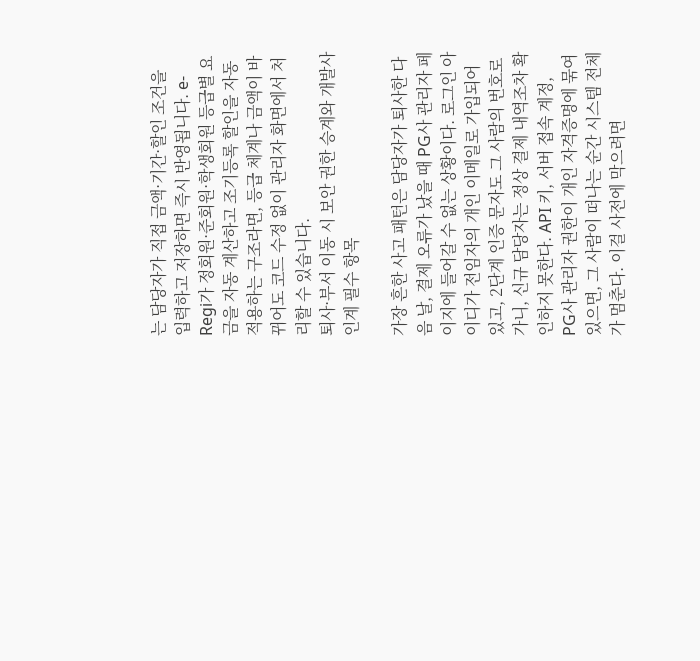는 담당자가 직접 금액·기간·할인 조건을 입력하고 저장하면 즉시 반영됩니다. e-Regi가 정회원·준회원·학생회원 등급별 요금을 자동 계산하고 조기등록 할인을 자동 적용하는 구조라면, 등급 체계나 금액이 바뀌어도 코드 수정 없이 관리자 화면에서 처리할 수 있습니다.
퇴사·부서 이동 시 보안 권한 승계와 개발사 인계 필수 항목

가장 흔한 사고 패턴은 담당자가 퇴사한 다음 날, 결제 오류가 났을 때 PG사 관리자 페이지에 들어갈 수 없는 상황이다. 로그인 아이디가 전임자의 개인 이메일로 가입되어 있고, 2단계 인증 문자도 그 사람의 번호로 가니, 신규 담당자는 정상 결제 내역조차 확인하지 못한다. API 키, 서버 접속 계정, PG사 관리자 권한이 개인 자격증명에 묶여 있으면, 그 사람이 떠나는 순간 시스템 전체가 멈춘다. 이걸 사전에 막으려면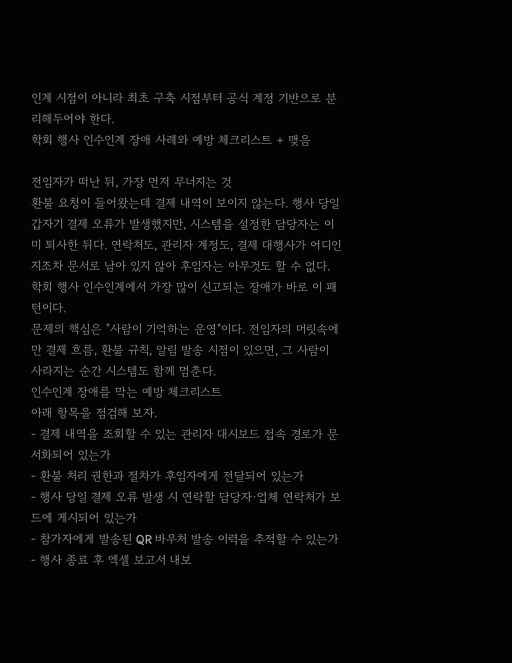인계 시점이 아니라 최초 구축 시점부터 공식 계정 기반으로 분리해두어야 한다.
학회 행사 인수인계 장애 사례와 예방 체크리스트 + 맺음

전임자가 떠난 뒤, 가장 먼저 무너지는 것
환불 요청이 들어왔는데 결제 내역이 보이지 않는다. 행사 당일 갑자기 결제 오류가 발생했지만, 시스템을 설정한 담당자는 이미 퇴사한 뒤다. 연락처도, 관리자 계정도, 결제 대행사가 어디인지조차 문서로 남아 있지 않아 후임자는 아무것도 할 수 없다. 학회 행사 인수인계에서 가장 많이 신고되는 장애가 바로 이 패턴이다.
문제의 핵심은 "사람이 기억하는 운영"이다. 전임자의 머릿속에만 결제 흐름, 환불 규칙, 알림 발송 시점이 있으면, 그 사람이 사라지는 순간 시스템도 함께 멈춘다.
인수인계 장애를 막는 예방 체크리스트
아래 항목을 점검해 보자.
- 결제 내역을 조회할 수 있는 관리자 대시보드 접속 경로가 문서화되어 있는가
- 환불 처리 권한과 절차가 후임자에게 전달되어 있는가
- 행사 당일 결제 오류 발생 시 연락할 담당자·업체 연락처가 보드에 게시되어 있는가
- 참가자에게 발송된 QR 바우처 발송 이력을 추적할 수 있는가
- 행사 종료 후 엑셀 보고서 내보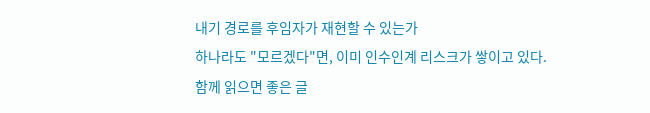내기 경로를 후임자가 재현할 수 있는가
하나라도 "모르겠다"면, 이미 인수인계 리스크가 쌓이고 있다.
함께 읽으면 좋은 글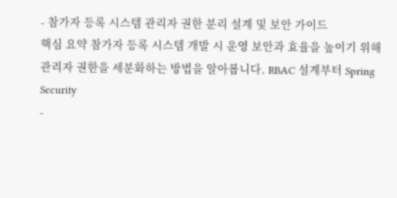- 참가자 등록 시스템 관리자 권한 분리 설계 및 보안 가이드
핵심 요약 참가자 등록 시스템 개발 시 운영 보안과 효율을 높이기 위해 관리자 권한을 세분화하는 방법을 알아봅니다. RBAC 설계부터 Spring Security
-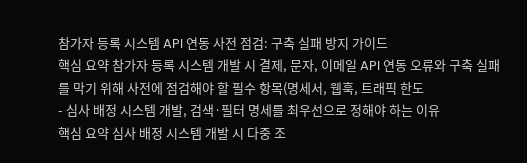참가자 등록 시스템 API 연동 사전 점검: 구축 실패 방지 가이드
핵심 요약 참가자 등록 시스템 개발 시 결제, 문자, 이메일 API 연동 오류와 구축 실패를 막기 위해 사전에 점검해야 할 필수 항목(명세서, 웹훅, 트래픽 한도
- 심사 배정 시스템 개발, 검색·필터 명세를 최우선으로 정해야 하는 이유
핵심 요약 심사 배정 시스템 개발 시 다중 조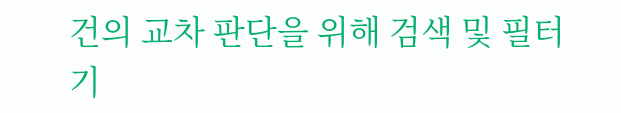건의 교차 판단을 위해 검색 및 필터 기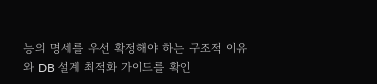능의 명세를 우선 확정해야 하는 구조적 이유와 DB 설계 최적화 가이드를 확인